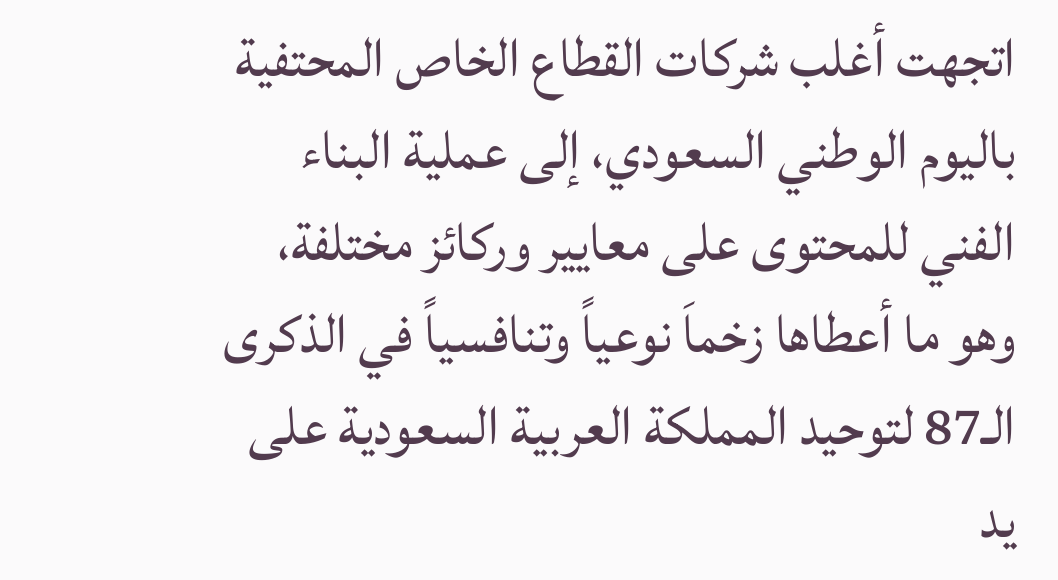اتجهت أغلب شركات القطاع الخاص المحتفية باليوم الوطني السعودي، إلى عملية البناء الفني للمحتوى على معايير وركائز مختلفة، وهو ما أعطاها زخماَ نوعياً وتنافسياً في الذكرى الـ87 لتوحيد المملكة العربية السعودية على يد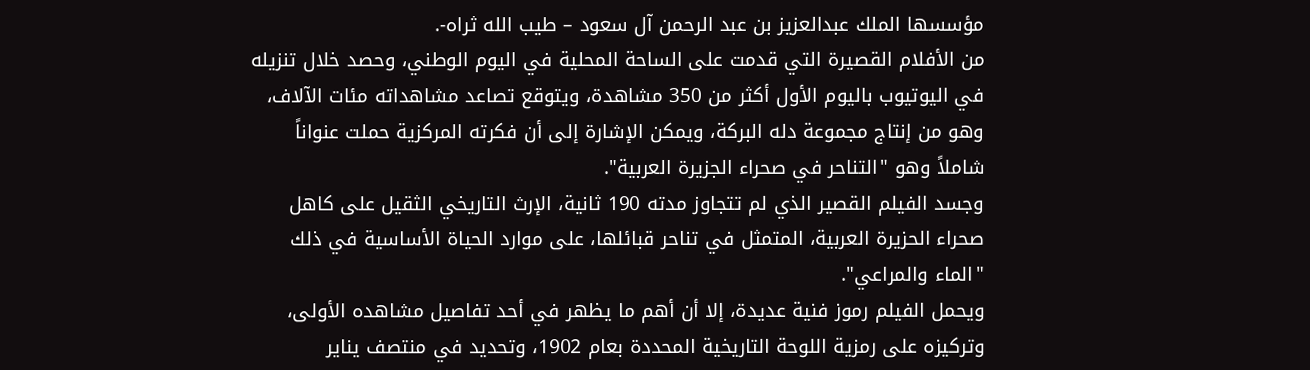مؤسسها الملك عبدالعزيز بن عبد الرحمن آل سعود – طيب الله ثراه-.
من الأفلام القصيرة التي قدمت على الساحة المحلية في اليوم الوطني، وحصد خلال تنزيله في اليوتيوب باليوم الأول أكثر من 350 مشاهدة، ويتوقع تصاعد مشاهداته مئات الآلاف، وهو من إنتاج مجموعة دله البركة، ويمكن الإشارة إلى أن فكرته المركزية حملت عنواناً شاملاً وهو "التناحر في صحراء الجزيرة العربية".
وجسد الفيلم القصير الذي لم تتجاوز مدته 190 ثانية، الإرث التاريخي الثقيل على كاهل صحراء الحزيرة العربية، المتمثل في تناحر قبائلها، على موارد الحياة الأساسية في ذلك "الماء والمراعي".
ويحمل الفيلم رموز فنية عديدة، إلا أن أهم ما يظهر في أحد تفاصيل مشاهده الأولى، وتركيزه على رمزية اللوحة التاريخية المحددة بعام 1902، وتحديد في منتصف يناير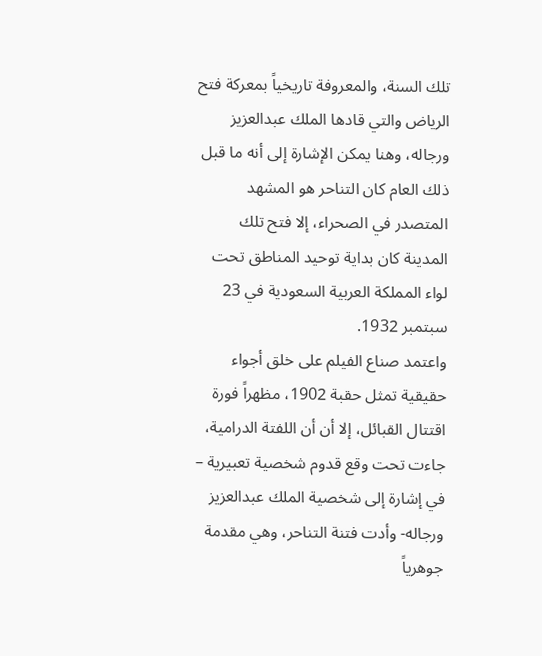تلك السنة، والمعروفة تاريخياً بمعركة فتح الرياض والتي قادها الملك عبدالعزيز ورجاله، وهنا يمكن الإشارة إلى أنه ما قبل ذلك العام كان التناحر هو المشهد المتصدر في الصحراء، إلا فتح تلك المدينة كان بداية توحيد المناطق تحت لواء المملكة العربية السعودية في 23 سبتمبر 1932.
واعتمد صناع الفيلم على خلق أجواء حقيقية تمثل حقبة 1902، مظهراً فورة اقتتال القبائل، إلا أن أن اللفتة الدرامية، جاءت تحت وقع قدوم شخصية تعبيرية – في إشارة إلى شخصية الملك عبدالعزيز ورجاله- وأدت فتنة التناحر، وهي مقدمة جوهرياً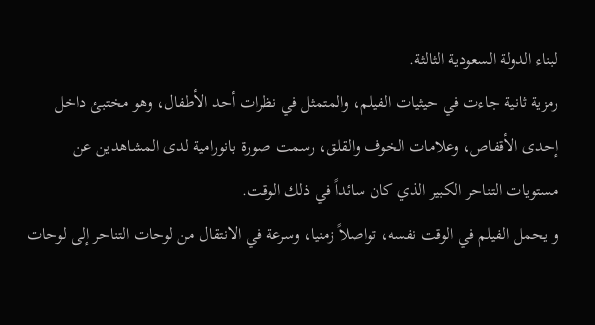لبناء الدولة السعودية الثالثة.
رمزية ثانية جاءت في حيثيات الفيلم، والمتمثل في نظرات أحد الأطفال، وهو مختبئ داخل إحدى الأقفاص، وعلامات الخوف والقلق، رسمت صورة بانورامية لدى المشاهدين عن مستويات التناحر الكبير الذي كان سائداً في ذلك الوقت.
و يحمل الفيلم في الوقت نفسه، تواصلاً زمنيا، وسرعة في الانتقال من لوحات التناحر إلى لوحات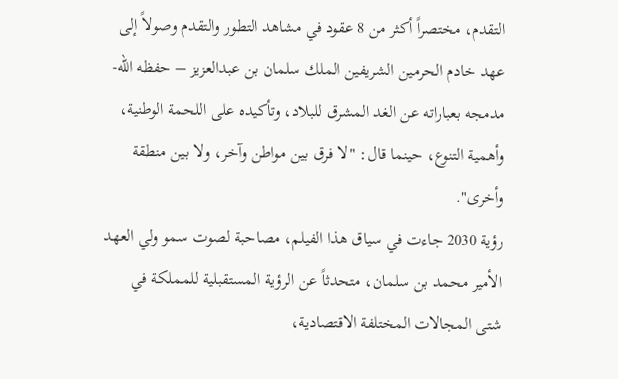التقدم، مختصراً أكثر من 8 عقود في مشاهد التطور والتقدم وصولاً إلى عهد خادم الحرمين الشريفين الملك سلمان بن عبدالعزيز – حفظه الله- مدمجه بعباراته عن الغد المشرق للبلاد، وتأكيده على اللحمة الوطنية، وأهمية التنوع، حينما قال: "لا فرق بين مواطن وآخر، ولا بين منطقة وأخرى".
رؤية 2030 جاءت في سياق هذا الفيلم، مصاحبة لصوت سمو ولي العهد الأمير محمد بن سلمان، متحدثاً عن الرؤية المستقبلية للمملكة في شتى المجالات المختلفة الاقتصادية،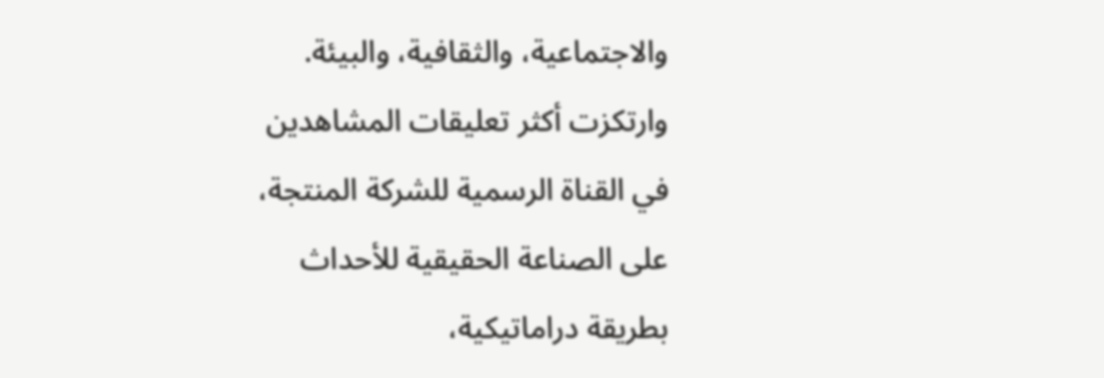والاجتماعية، والثقافية، والبيئة.
وارتكزت أكثر تعليقات المشاهدين في القناة الرسمية للشركة المنتجة، على الصناعة الحقيقية للأحداث بطريقة دراماتيكية،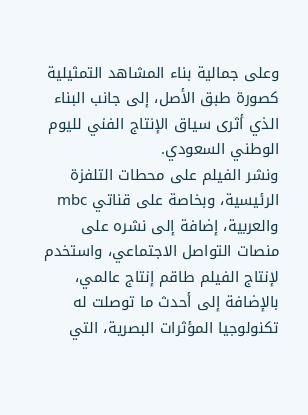وعلى جمالية بناء المشاهد التمثيلية كصورة طبق الأصل، إلى جانب البناء الذي أثرى سياق الإنتاج الفني لليوم الوطني السعودي.
ونشر الفيلم على محطات التلفزة الرئيسية، وبخاصة على قناتي mbc والعربية، إضافة إلى نشره على منصات التواصل الاجتماعي، واستخدم لإنتاج الفيلم طاقم إنتاج عالمي، بالإضافة إلى أحدث ما توصلت له تكنولوجيا المؤثرات البصرية، التي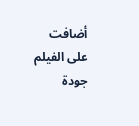أضافت على الفيلم جودة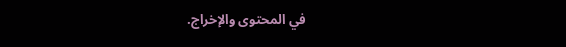في المحتوى والإخراج.